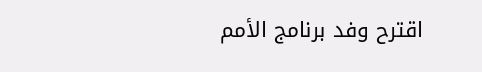اقترح وفد برنامج الأمم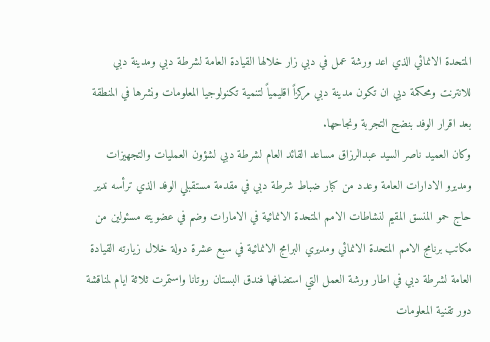المتحدة الانمائي الذي اعد ورشة عمل في دبي زار خلالها القيادة العامة لشرطة دبي ومدينة دبي للانترنت ومحكمة دبي ان تكون مدينة دبي مركزاً اقليمياً لتنمية تكنولوجيا المعلومات ونشرها في المنطقة بعد اقرار الوفد بنضج التجربة ونجاحها.
وكان العميد ناصر السيد عبدالرزاق مساعد القائد العام لشرطة دبي لشؤون العمليات والتجهيزات ومديرو الادارات العامة وعدد من كبار ضباط شرطة دبي في مقدمة مستقبلي الوفد الذي ترأسه ندير حاج حمو المنسق المقيم لنشاطات الامم المتحدة الانمائية في الامارات وضم في عضويته مسئولين من مكاتب برنامج الامم المتحدة الانمائي ومديري البرامج الانمائية في سبع عشرة دولة خلال زيارته القيادة العامة لشرطة دبي في اطار ورشة العمل التي استضافها فندق البستان روتانا واستمرت ثلاثة ايام لمناقشة دور تقنية المعلومات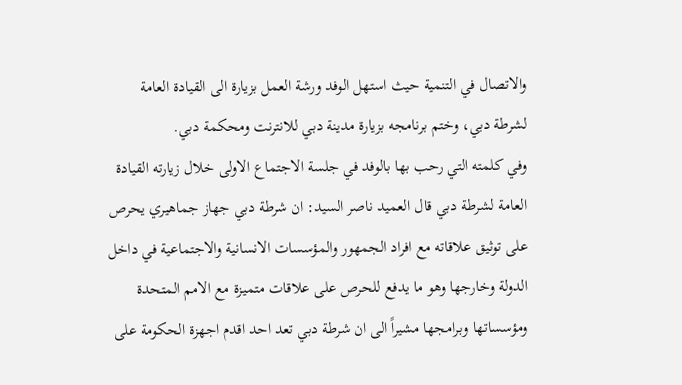والاتصال في التنمية حيث استهل الوفد ورشة العمل بزيارة الى القيادة العامة لشرطة دبي، وختم برنامجه بزيارة مدينة دبي للانترنت ومحكمة دبي.
وفي كلمته التي رحب بها بالوفد في جلسة الاجتماع الاولى خلال زيارته القيادة العامة لشرطة دبي قال العميد ناصر السيد: ان شرطة دبي جهاز جماهيري يحرص على توثيق علاقاته مع افراد الجمهور والمؤسسات الانسانية والاجتماعية في داخل الدولة وخارجها وهو ما يدفع للحرص على علاقات متميزة مع الامم المتحدة ومؤسساتها وبرامجها مشيراً الى ان شرطة دبي تعد احد اقدم اجهزة الحكومة على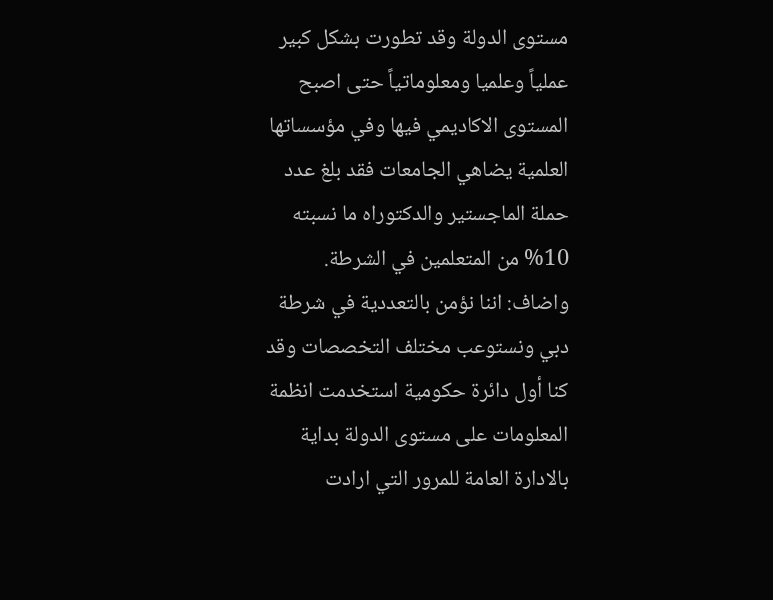مستوى الدولة وقد تطورت بشكل كبير عملياً وعلميا ومعلوماتياً حتى اصبح المستوى الاكاديمي فيها وفي مؤسساتها العلمية يضاهي الجامعات فقد بلغ عدد حملة الماجستير والدكتوراه ما نسبته 10% من المتعلمين في الشرطة.
واضاف: اننا نؤمن بالتعددية في شرطة دبي ونستوعب مختلف التخصصات وقد كنا أول دائرة حكومية استخدمت انظمة المعلومات على مستوى الدولة بداية بالادارة العامة للمرور التي ارادت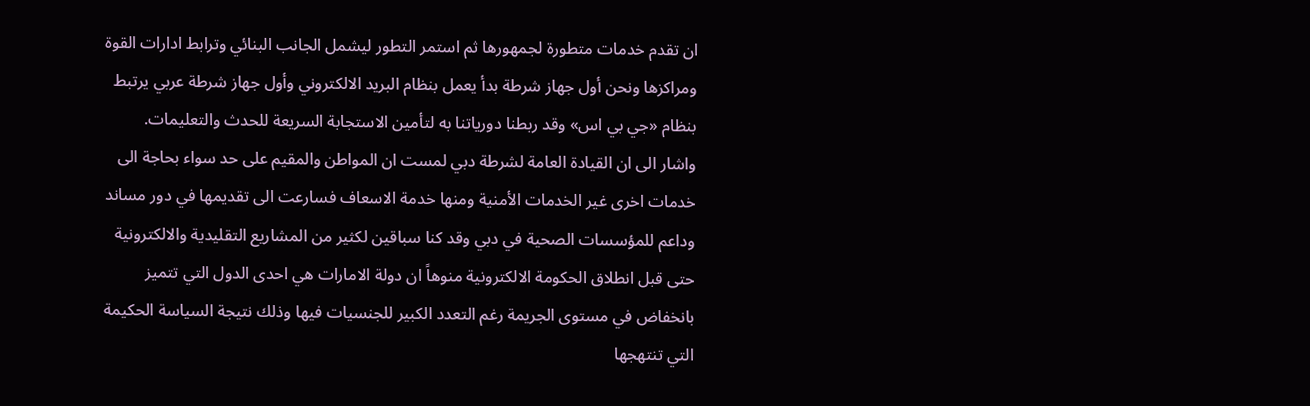ان تقدم خدمات متطورة لجمهورها ثم استمر التطور ليشمل الجانب البنائي وترابط ادارات القوة ومراكزها ونحن أول جهاز شرطة بدأ يعمل بنظام البريد الالكتروني وأول جهاز شرطة عربي يرتبط بنظام «جي بي اس» وقد ربطنا دورياتنا به لتأمين الاستجابة السريعة للحدث والتعليمات.
واشار الى ان القيادة العامة لشرطة دبي لمست ان المواطن والمقيم على حد سواء بحاجة الى خدمات اخرى غير الخدمات الأمنية ومنها خدمة الاسعاف فسارعت الى تقديمها في دور مساند وداعم للمؤسسات الصحية في دبي وقد كنا سباقين لكثير من المشاريع التقليدية والالكترونية حتى قبل انطلاق الحكومة الالكترونية منوهاً ان دولة الامارات هي احدى الدول التي تتميز بانخفاض في مستوى الجريمة رغم التعدد الكبير للجنسيات فيها وذلك نتيجة السياسة الحكيمة التي تنتهجها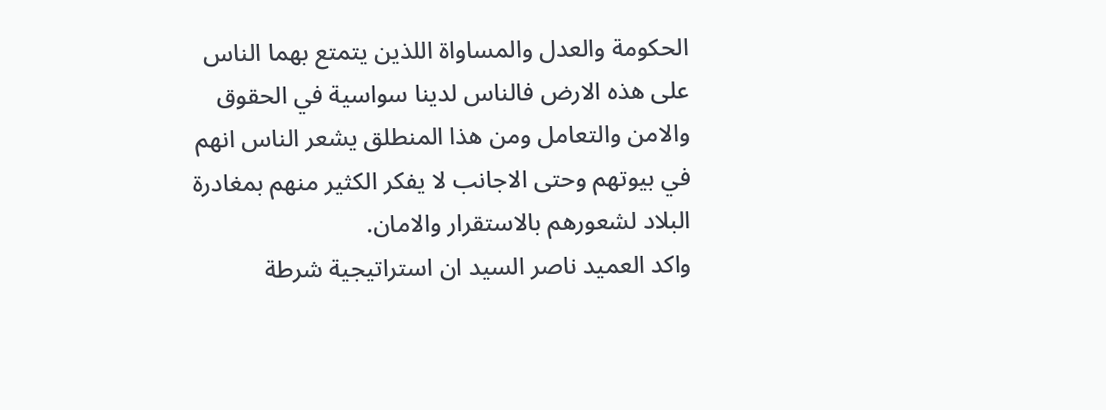الحكومة والعدل والمساواة اللذين يتمتع بهما الناس على هذه الارض فالناس لدينا سواسية في الحقوق والامن والتعامل ومن هذا المنطلق يشعر الناس انهم في بيوتهم وحتى الاجانب لا يفكر الكثير منهم بمغادرة البلاد لشعورهم بالاستقرار والامان.
واكد العميد ناصر السيد ان استراتيجية شرطة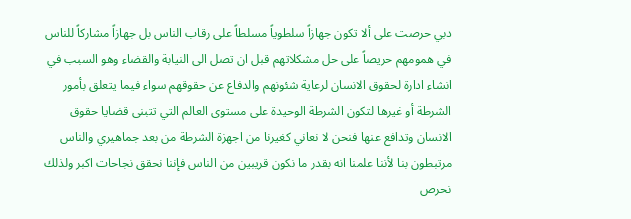دبي حرصت على ألا تكون جهازاً سلطوياً مسلطاً على رقاب الناس بل جهازاً مشاركاً للناس في همومهم حريصاً على حل مشكلاتهم قبل ان تصل الى النيابة والقضاء وهو السبب في انشاء ادارة لحقوق الانسان لرعاية شئونهم والدفاع عن حقوقهم سواء فيما يتعلق بأمور الشرطة أو غيرها لتكون الشرطة الوحيدة على مستوى العالم التي تتبنى قضايا حقوق الانسان وتدافع عنها فنحن لا نعاني كغيرنا من اجهزة الشرطة من بعد جماهيري والناس مرتبطون بنا لأننا علمنا انه بقدر ما نكون قريبين من الناس فإننا نحقق نجاحات اكبر ولذلك نحرص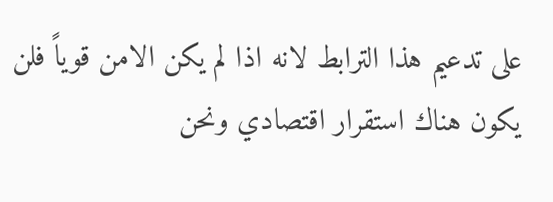على تدعيم هذا الترابط لانه اذا لم يكن الامن قوياً فلن يكون هناك استقرار اقتصادي ونحن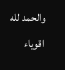والحمد لله اقوياء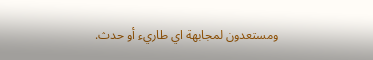ومستعدون لمجابهة اي طاريء أو حدث.